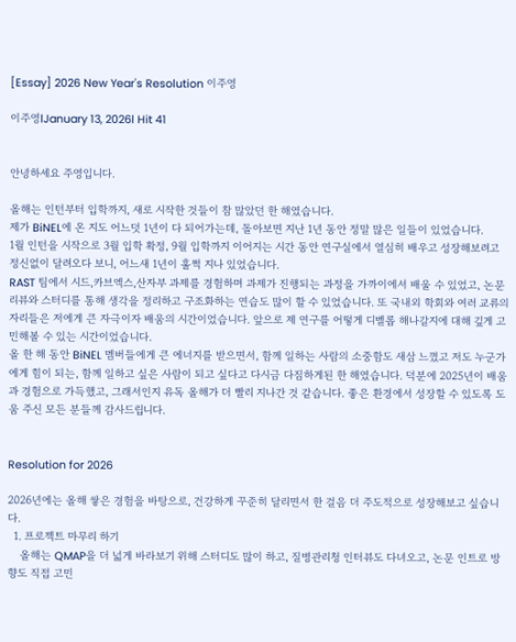[Essay] 2026 New Year's Resolution 이주영

이주영lJanuary 13, 2026l Hit 41


안녕하세요 주영입니다.

올해는 인턴부터 입학까지, 새로 시작한 것들이 참 많았던 한 해였습니다.
제가 BiNEL에 온 지도 어느덧 1년이 다 되어가는데, 돌아보면 지난 1년 동안 정말 많은 일들이 있었습니다.
1월 인턴을 시작으로 3월 입학 확정, 9월 입학까지 이어지는 시간 동안 연구실에서 열심히 배우고 성장해보려고 정신없이 달려오다 보니, 어느새 1년이 훌쩍 지나 있었습니다.
RAST 팀에서 시드,카브엑스,산자부 과제를 경험하며 과제가 진행되는 과정을 가까이에서 배울 수 있었고, 논문 리뷰와 스터디를 통해 생각을 정리하고 구조화하는 연습도 많이 할 수 있었습니다. 또 국내외 학회와 여러 교류의 자리들은 저에게 큰 자극이자 배움의 시간이었습니다. 앞으로 제 연구를 어떻게 디벨롭 해나갈지에 대해 깊게 고민해볼 수 있는 시간이었습니다.
올 한 해 동안 BiNEL 멤버들에게 큰 에너지를 받으면서, 함께 일하는 사람의 소중함도 새삼 느꼈고 저도 누군가에게 힘이 되는, 함께 일하고 싶은 사람이 되고 싶다고 다시금 다짐하게된 한 해였습니다. 덕분에 2025년이 배움과 경험으로 가득했고, 그래서인지 유독 올해가 더 빨리 지나간 것 같습니다. 좋은 환경에서 성장할 수 있도록 도움 주신 모든 분들께 감사드립니다.


Resolution for 2026

2026년에는 올해 쌓은 경험을 바탕으로, 건강하게 꾸준히 달리면서 한 걸음 더 주도적으로 성장해보고 싶습니다.
  1. 프로젝트 마무리 하기
    올해는 QMAP을 더 넓게 바라보기 위해 스터디도 많이 하고, 질병관리청 인터뷰도 다녀오고, 논문 인트로 방향도 직접 고민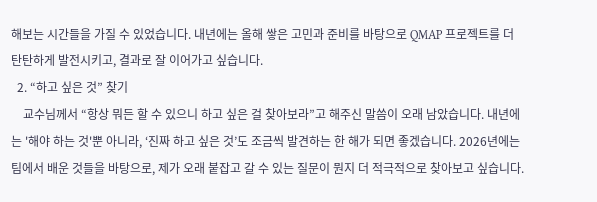해보는 시간들을 가질 수 있었습니다. 내년에는 올해 쌓은 고민과 준비를 바탕으로 QMAP 프로젝트를 더 탄탄하게 발전시키고, 결과로 잘 이어가고 싶습니다.
  2. “하고 싶은 것” 찾기
    교수님께서 “항상 뭐든 할 수 있으니 하고 싶은 걸 찾아보라”고 해주신 말씀이 오래 남았습니다. 내년에는 '해야 하는 것'뿐 아니라, ‘진짜 하고 싶은 것’도 조금씩 발견하는 한 해가 되면 좋겠습니다. 2026년에는 팀에서 배운 것들을 바탕으로, 제가 오래 붙잡고 갈 수 있는 질문이 뭔지 더 적극적으로 찾아보고 싶습니다.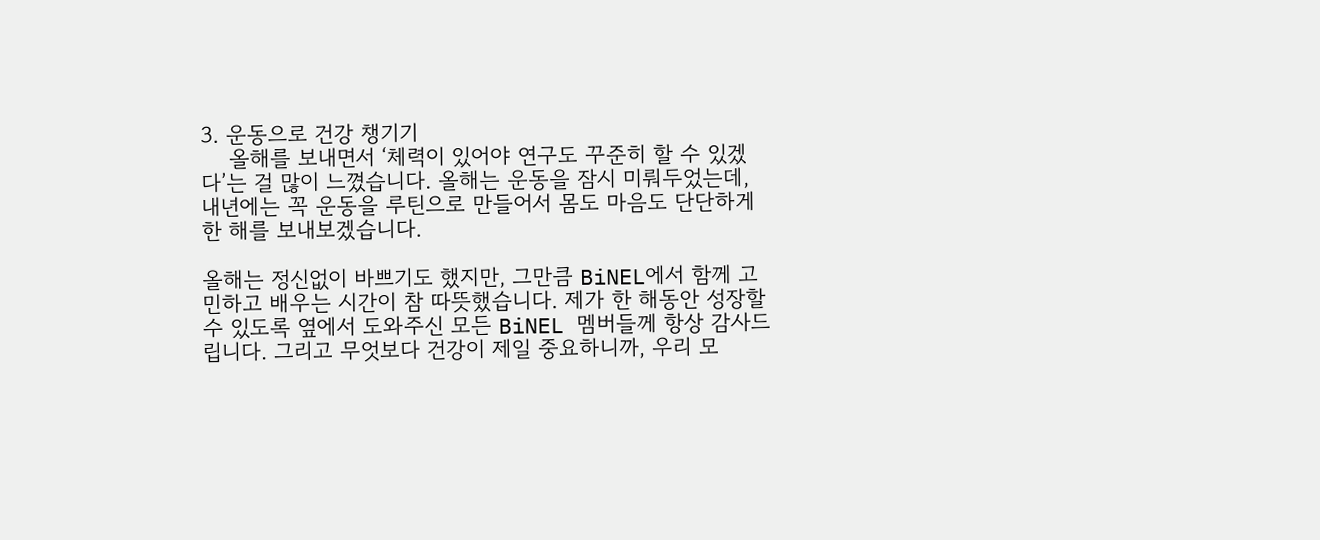3. 운동으로 건강 챙기기
    올해를 보내면서 ‘체력이 있어야 연구도 꾸준히 할 수 있겠다’는 걸 많이 느꼈습니다. 올해는 운동을 잠시 미뤄두었는데, 내년에는 꼭 운동을 루틴으로 만들어서 몸도 마음도 단단하게 한 해를 보내보겠습니다.

올해는 정신없이 바쁘기도 했지만, 그만큼 BiNEL에서 함께 고민하고 배우는 시간이 참 따뜻했습니다. 제가 한 해동안 성장할 수 있도록 옆에서 도와주신 모든 BiNEL 멤버들께 항상 감사드립니다. 그리고 무엇보다 건강이 제일 중요하니까, 우리 모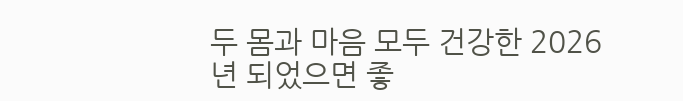두 몸과 마음 모두 건강한 2026년 되었으면 좋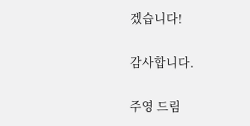겠습니다!

감사합니다.

주영 드림